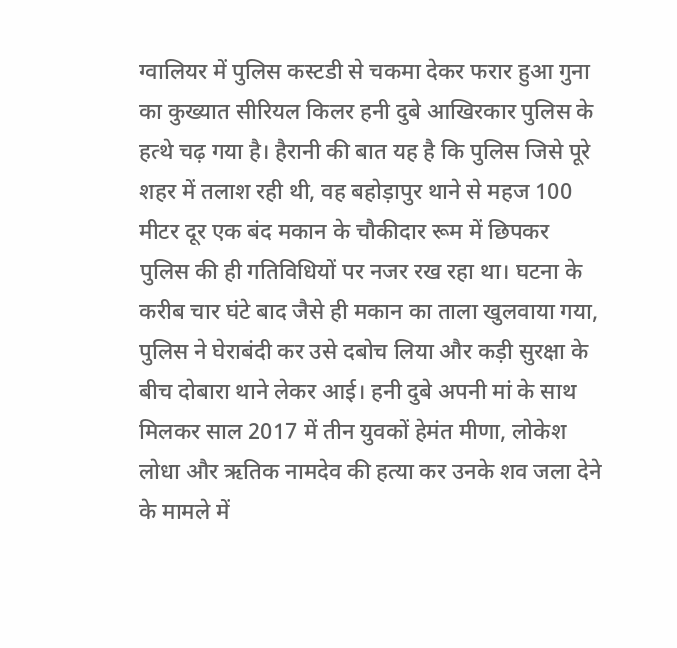ग्वालियर में पुलिस कस्टडी से चकमा देकर फरार हुआ गुना का कुख्यात सीरियल किलर हनी दुबे आखिरकार पुलिस के हत्थे चढ़ गया है। हैरानी की बात यह है कि पुलिस जिसे पूरे शहर में तलाश रही थी, वह बहोड़ापुर थाने से महज 100 मीटर दूर एक बंद मकान के चौकीदार रूम में छिपकर पुलिस की ही गतिविधियों पर नजर रख रहा था। घटना के करीब चार घंटे बाद जैसे ही मकान का ताला खुलवाया गया, पुलिस ने घेराबंदी कर उसे दबोच लिया और कड़ी सुरक्षा के बीच दोबारा थाने लेकर आई। हनी दुबे अपनी मां के साथ मिलकर साल 2017 में तीन युवकों हेमंत मीणा, लोकेश लोधा और ऋतिक नामदेव की हत्या कर उनके शव जला देने के मामले में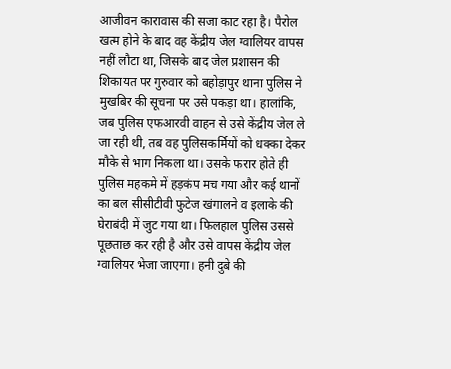आजीवन कारावास की सजा काट रहा है। पैरोल खत्म होने के बाद वह केंद्रीय जेल ग्वालियर वापस नहीं लौटा था, जिसके बाद जेल प्रशासन की शिकायत पर गुरुवार को बहोड़ापुर थाना पुलिस ने मुखबिर की सूचना पर उसे पकड़ा था। हालांकि, जब पुलिस एफआरवी वाहन से उसे केंद्रीय जेल ले जा रही थी, तब वह पुलिसकर्मियों को धक्का देकर मौके से भाग निकला था। उसके फरार होते ही पुलिस महकमे में हड़कंप मच गया और कई थानों का बल सीसीटीवी फुटेज खंगालने व इलाके की घेराबंदी में जुट गया था। फिलहाल पुलिस उससे पूछताछ कर रही है और उसे वापस केंद्रीय जेल ग्वालियर भेजा जाएगा। हनी दुबे की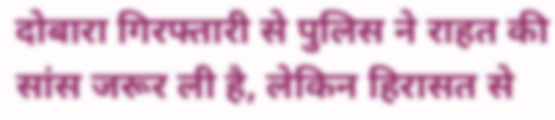दोबारा गिरफ्तारी से पुलिस ने राहत की सांस जरूर ली है, लेकिन हिरासत से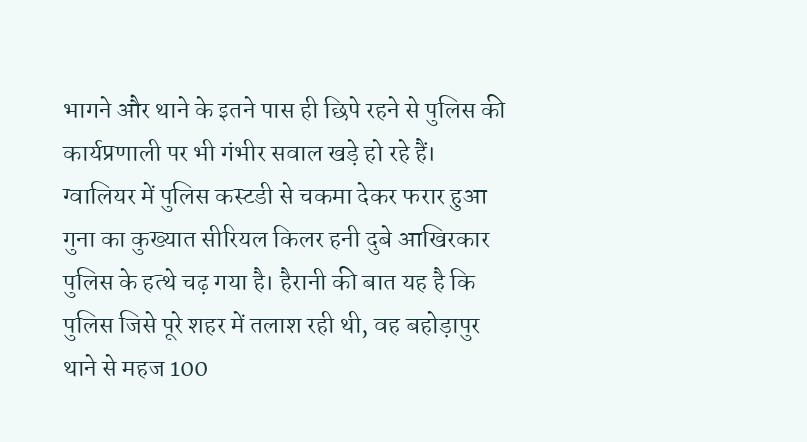भागने और थाने के इतने पास ही छिपे रहने से पुलिस की कार्यप्रणाली पर भी गंभीर सवाल खड़े हो रहे हैं।
ग्वालियर में पुलिस कस्टडी से चकमा देकर फरार हुआ गुना का कुख्यात सीरियल किलर हनी दुबे आखिरकार पुलिस के हत्थे चढ़ गया है। हैरानी की बात यह है कि पुलिस जिसे पूरे शहर में तलाश रही थी, वह बहोड़ापुर थाने से महज 100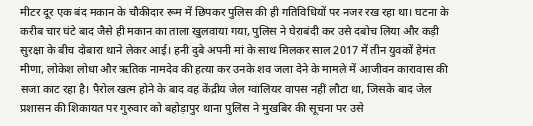मीटर दूर एक बंद मकान के चौकीदार रूम में छिपकर पुलिस की ही गतिविधियों पर नजर रख रहा था। घटना के करीब चार घंटे बाद जैसे ही मकान का ताला खुलवाया गया, पुलिस ने घेराबंदी कर उसे दबोच लिया और कड़ी सुरक्षा के बीच दोबारा थाने लेकर आई। हनी दुबे अपनी मां के साथ मिलकर साल 2017 में तीन युवकों हेमंत मीणा, लोकेश लोधा और ऋतिक नामदेव की हत्या कर उनके शव जला देने के मामले में आजीवन कारावास की सजा काट रहा है। पैरोल खत्म होने के बाद वह केंद्रीय जेल ग्वालियर वापस नहीं लौटा था, जिसके बाद जेल प्रशासन की शिकायत पर गुरुवार को बहोड़ापुर थाना पुलिस ने मुखबिर की सूचना पर उसे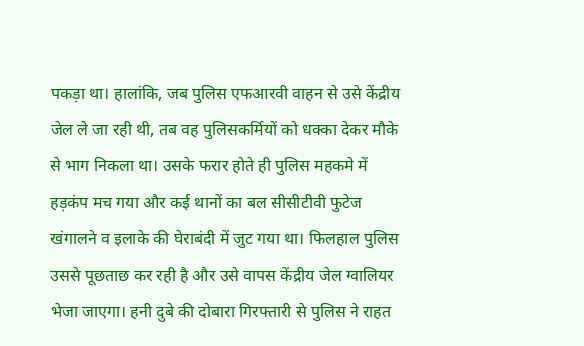पकड़ा था। हालांकि, जब पुलिस एफआरवी वाहन से उसे केंद्रीय जेल ले जा रही थी, तब वह पुलिसकर्मियों को धक्का देकर मौके से भाग निकला था। उसके फरार होते ही पुलिस महकमे में हड़कंप मच गया और कई थानों का बल सीसीटीवी फुटेज खंगालने व इलाके की घेराबंदी में जुट गया था। फिलहाल पुलिस उससे पूछताछ कर रही है और उसे वापस केंद्रीय जेल ग्वालियर भेजा जाएगा। हनी दुबे की दोबारा गिरफ्तारी से पुलिस ने राहत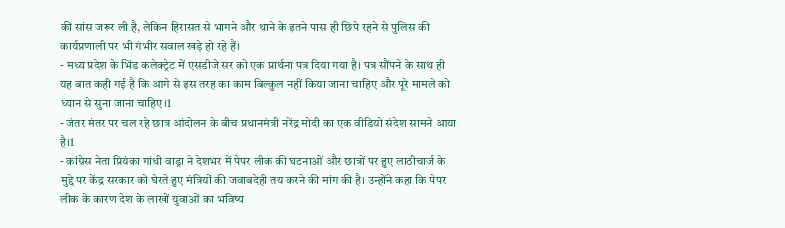की सांस जरूर ली है, लेकिन हिरासत से भागने और थाने के इतने पास ही छिपे रहने से पुलिस की कार्यप्रणाली पर भी गंभीर सवाल खड़े हो रहे हैं।
- मध्य प्रदेश के भिंड कलेक्ट्रेट में एसडीजे सर को एक प्रार्थना पत्र दिया गया है। पत्र सौंपने के साथ ही यह बात कही गई है कि आगे से इस तरह का काम बिल्कुल नहीं किया जाना चाहिए और पूरे मामले को ध्यान से सुना जाना चाहिए।1
- जंतर मंतर पर चल रहे छात्र आंदोलन के बीच प्रधानमंत्री नरेंद्र मोदी का एक वीडियो संदेश सामने आया है।1
- कांग्रेस नेता प्रियंका गांधी वाड्रा ने देशभर में पेपर लीक की घटनाओं और छात्रों पर हुए लाठीचार्ज के मुद्दे पर केंद्र सरकार को घेरते हुए मंत्रियों की जवाबदेही तय करने की मांग की है। उन्होंने कहा कि पेपर लीक के कारण देश के लाखों युवाओं का भविष्य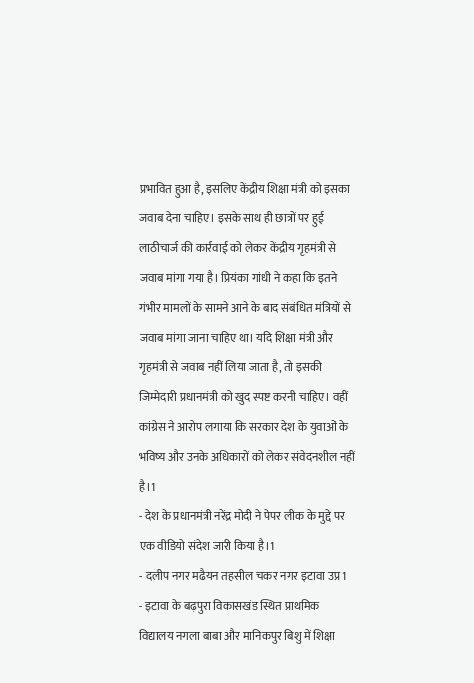प्रभावित हुआ है, इसलिए केंद्रीय शिक्षा मंत्री को इसका जवाब देना चाहिए। इसके साथ ही छात्रों पर हुई लाठीचार्ज की कार्रवाई को लेकर केंद्रीय गृहमंत्री से जवाब मांगा गया है। प्रियंका गांधी ने कहा कि इतने गंभीर मामलों के सामने आने के बाद संबंधित मंत्रियों से जवाब मांगा जाना चाहिए था। यदि शिक्षा मंत्री और गृहमंत्री से जवाब नहीं लिया जाता है, तो इसकी जिम्मेदारी प्रधानमंत्री को खुद स्पष्ट करनी चाहिए। वहीं कांग्रेस ने आरोप लगाया कि सरकार देश के युवाओं के भविष्य और उनके अधिकारों को लेकर संवेदनशील नहीं है।1
- देश के प्रधानमंत्री नरेंद्र मोदी ने पेपर लीक के मुद्दे पर एक वीडियो संदेश जारी किया है।1
- दलीप नगर मढैयन तहसील चकर नगर इटावा उप्र1
- इटावा के बढ़पुरा विकासखंड स्थित प्राथमिक विद्यालय नगला बाबा और मानिकपुर बिशु में शिक्षा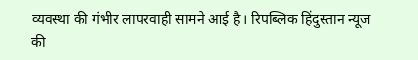व्यवस्था की गंभीर लापरवाही सामने आई है। रिपब्लिक हिंदुस्तान न्यूज की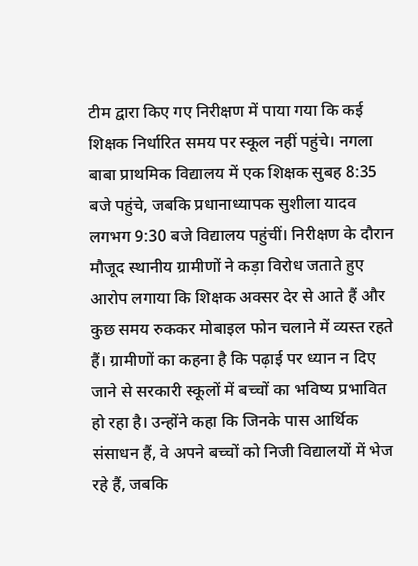टीम द्वारा किए गए निरीक्षण में पाया गया कि कई शिक्षक निर्धारित समय पर स्कूल नहीं पहुंचे। नगला बाबा प्राथमिक विद्यालय में एक शिक्षक सुबह 8:35 बजे पहुंचे, जबकि प्रधानाध्यापक सुशीला यादव लगभग 9:30 बजे विद्यालय पहुंचीं। निरीक्षण के दौरान मौजूद स्थानीय ग्रामीणों ने कड़ा विरोध जताते हुए आरोप लगाया कि शिक्षक अक्सर देर से आते हैं और कुछ समय रुककर मोबाइल फोन चलाने में व्यस्त रहते हैं। ग्रामीणों का कहना है कि पढ़ाई पर ध्यान न दिए जाने से सरकारी स्कूलों में बच्चों का भविष्य प्रभावित हो रहा है। उन्होंने कहा कि जिनके पास आर्थिक संसाधन हैं, वे अपने बच्चों को निजी विद्यालयों में भेज रहे हैं, जबकि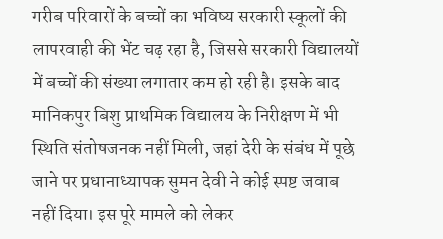गरीब परिवारों के बच्चों का भविष्य सरकारी स्कूलों की लापरवाही की भेंट चढ़ रहा है, जिससे सरकारी विद्यालयों में बच्चों की संख्या लगातार कम हो रही है। इसके बाद मानिकपुर बिशु प्राथमिक विद्यालय के निरीक्षण में भी स्थिति संतोषजनक नहीं मिली, जहां देरी के संबंध में पूछे जाने पर प्रधानाध्यापक सुमन देवी ने कोई स्पष्ट जवाब नहीं दिया। इस पूरे मामले को लेकर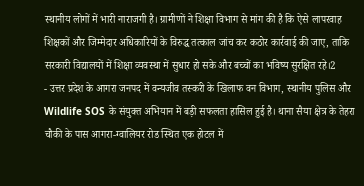स्थानीय लोगों में भारी नाराजगी है। ग्रामीणों ने शिक्षा विभाग से मांग की है कि ऐसे लापरवाह शिक्षकों और जिम्मेदार अधिकारियों के विरुद्ध तत्काल जांच कर कठोर कार्रवाई की जाए, ताकि सरकारी विद्यालयों में शिक्षा व्यवस्था में सुधार हो सके और बच्चों का भविष्य सुरक्षित रहे।2
- उत्तर प्रदेश के आगरा जनपद में वन्यजीव तस्करी के खिलाफ वन विभाग, स्थानीय पुलिस और Wildlife SOS के संयुक्त अभियान में बड़ी सफलता हासिल हुई है। थाना सैया क्षेत्र के तेहरा चौकी के पास आगरा-ग्वालियर रोड स्थित एक होटल में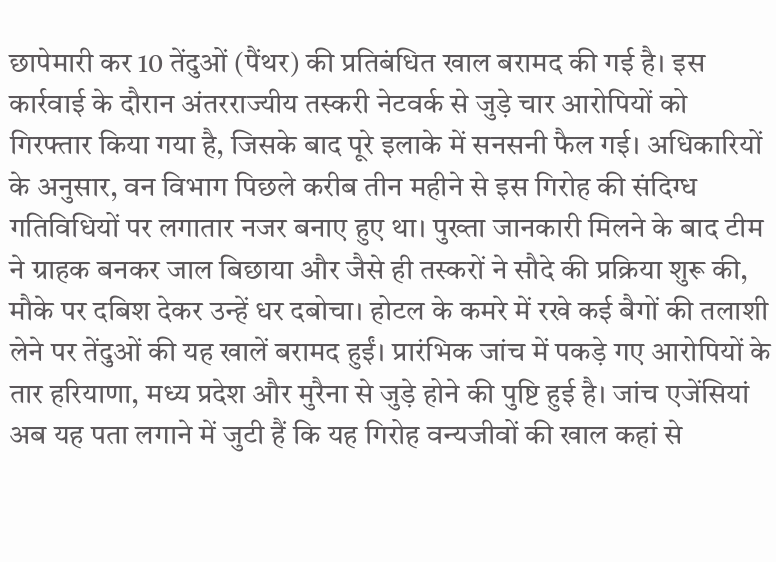छापेमारी कर 10 तेंदुओं (पैंथर) की प्रतिबंधित खाल बरामद की गई है। इस कार्रवाई के दौरान अंतरराज्यीय तस्करी नेटवर्क से जुड़े चार आरोपियों को गिरफ्तार किया गया है, जिसके बाद पूरे इलाके में सनसनी फैल गई। अधिकारियों के अनुसार, वन विभाग पिछले करीब तीन महीने से इस गिरोह की संदिग्ध गतिविधियों पर लगातार नजर बनाए हुए था। पुख्ता जानकारी मिलने के बाद टीम ने ग्राहक बनकर जाल बिछाया और जैसे ही तस्करों ने सौदे की प्रक्रिया शुरू की, मौके पर दबिश देकर उन्हें धर दबोचा। होटल के कमरे में रखे कई बैगों की तलाशी लेने पर तेंदुओं की यह खालें बरामद हुईं। प्रारंभिक जांच में पकड़े गए आरोपियों के तार हरियाणा, मध्य प्रदेश और मुरैना से जुड़े होने की पुष्टि हुई है। जांच एजेंसियां अब यह पता लगाने में जुटी हैं कि यह गिरोह वन्यजीवों की खाल कहां से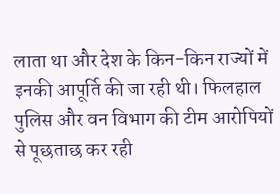लाता था और देश के किन-किन राज्यों में इनकी आपूर्ति की जा रही थी। फिलहाल पुलिस और वन विभाग की टीम आरोपियों से पूछताछ कर रही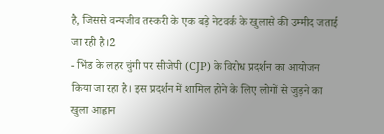है, जिससे वन्यजीव तस्करी के एक बड़े नेटवर्क के खुलासे की उम्मीद जताई जा रही है।2
- भिंड के लहर चुंगी पर सीजेपी (CJP) के विरोध प्रदर्शन का आयोजन किया जा रहा है। इस प्रदर्शन में शामिल होने के लिए लोगों से जुड़ने का खुला आह्वान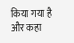किया गया है और कहा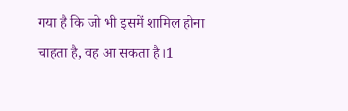गया है कि जो भी इसमें शामिल होना चाहता है, वह आ सकता है।1